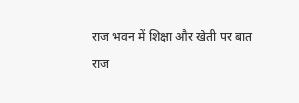राज भवन में शिक्षा और खेती पर बात
राज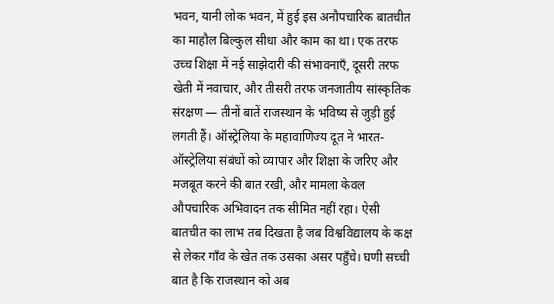भवन, यानी लोक भवन, में हुई इस अनौपचारिक बातचीत का माहौल बिल्कुल सीधा और काम का था। एक तरफ उच्च शिक्षा में नई साझेदारी की संभावनाएँ, दूसरी तरफ खेती में नवाचार, और तीसरी तरफ जनजातीय सांस्कृतिक संरक्षण — तीनों बातें राजस्थान के भविष्य से जुड़ी हुई लगती हैं। ऑस्ट्रेलिया के महावाणिज्य दूत ने भारत-ऑस्ट्रेलिया संबंधों को व्यापार और शिक्षा के जरिए और मजबूत करने की बात रखी, और मामला केवल औपचारिक अभिवादन तक सीमित नहीं रहा। ऐसी बातचीत का लाभ तब दिखता है जब विश्वविद्यालय के कक्ष से लेकर गाँव के खेत तक उसका असर पहुँचे। घणी सच्ची बात है कि राजस्थान को अब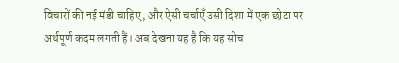विचारों की नई मंडी चाहिए, और ऐसी चर्चाएँ उसी दिशा में एक छोटा पर अर्थपूर्ण कदम लगती हैं। अब देखना यह है कि यह सोच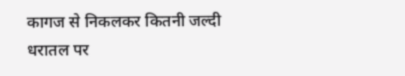कागज से निकलकर कितनी जल्दी धरातल पर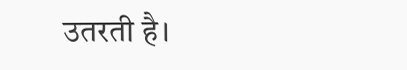उतरती है।